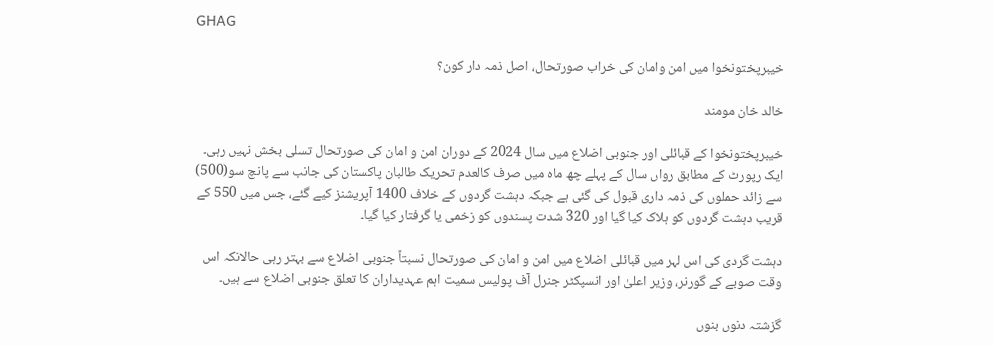GHAG

خیبرپختونخوا میں امن وامان کی خراب صورتحال، اصل ذمہ دار کون؟

خالد خان مومند

خیبرپختونخوا کے قبائلی اور جنوبی اضلاع میں سال 2024 کے دوران امن و امان کی صورتحال تسلی بخش نہیں رہی۔ ایک رپورٹ کے مطابق رواں سال کے پہلے چھ ماہ میں صرف کالعدم تحریک طالبان پاکستان کی جانب سے پانچ سو(500) سے زائد حملوں کی ذمہ داری قبول کی گئی ہے جبکہ دہشت گردوں کے خلاف 1400 آپریشنز کیے گئے، جس میں 550 کے قریب دہشت گردوں کو ہلاک کیا گیا اور 320 شدت پسندوں کو زخمی یا گرفتار کیا گیا۔

دہشت گردی کی اس لہر میں قبائلی اضلاع میں امن و امان کی صورتحال نسبتاً جنوبی اضلاع سے بہتر رہی حالانکہ اس وقت صوبے کے گورنر، وزیر اعلیٰ اور انسپکٹر جنرل آف پولیس سمیت اہم عہدیداران کا تعلق جنوبی اضلاع سے ہیں۔

گزشتہ دنوں بنوں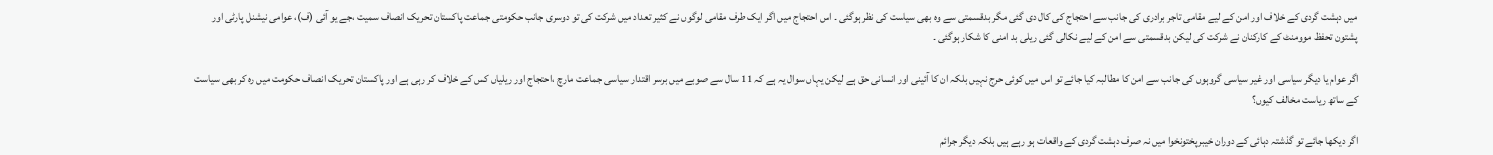میں دہشت گردی کے خلاف اور امن کے لیے مقامی تاجر برادری کی جانب سے احتجاج کی کال دی گئی مگر بدقسمتی سے وہ بھی سیاست کی نظر ہوگئی ۔ اس احتجاج میں اگر ایک طرف مقامی لوگوں نے کثیر تعداد میں شرکت کی تو دوسری جانب حکومتی جماعت پاکستان تحریک انصاف سمیت ،جے یو آئی (ف)، عوامی نیشنل پارٹی اور پشتون تحفظ موومنٹ کے کارکنان نے شرکت کی لیکن بدقسمتی سے امن کے لیے نکالی گئی ریلی بد امنی کا شکار ہوگئی ۔

اگر عوام یا دیگر سیاسی اور غیر سیاسی گروہوں کی جانب سے امن کا مطالبہ کیا جائے تو اس میں کوئی حرج نہیں بلکہ ان کا آئینی اور انسانی حق ہے لیکن یہاں سوال یہ ہے کہ 11 سال سے صوبے میں برسر اقتدار سیاسی جماعت مارچ ،احتجاج اور ریلیاں کس کے خلاف کر رہی ہے اور پاکستان تحریک انصاف حکومت میں رہ کر بھی سیاست کے ساتھ ریاست مخالف کیوں؟

اگر دیکھا جائے تو گذشتہ دہائی کے دوران خیبرپختونخوا میں نہ صرف دہشت گردی کے واقعات ہو رہے ہیں بلکہ دیگر جرائم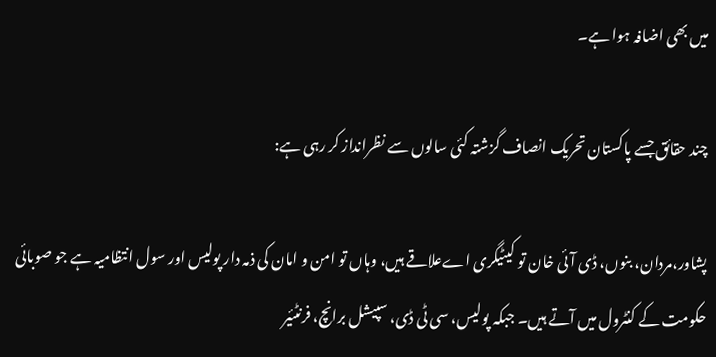میں بھی اضافہ ہوا ہے۔

چند حقائق جسے پاکستان تحریک انصاف گزشتہ کئی سالوں سے نظرانداز کر رہی ہے:

پشاور،مردان، بنوں، ڈی آئی خان تو کیٹیگری اےعلاقے ہیں، وہاں تو امن و امان کی ذمہ دار پولیس اور سول انتظامیہ ہے جو صوبائی حکومت کے کنٹرول میں آتے ہیں۔ جبکہ پولیس، سی ٹی ڈی، سپیشل برانچ، فرنٹئیر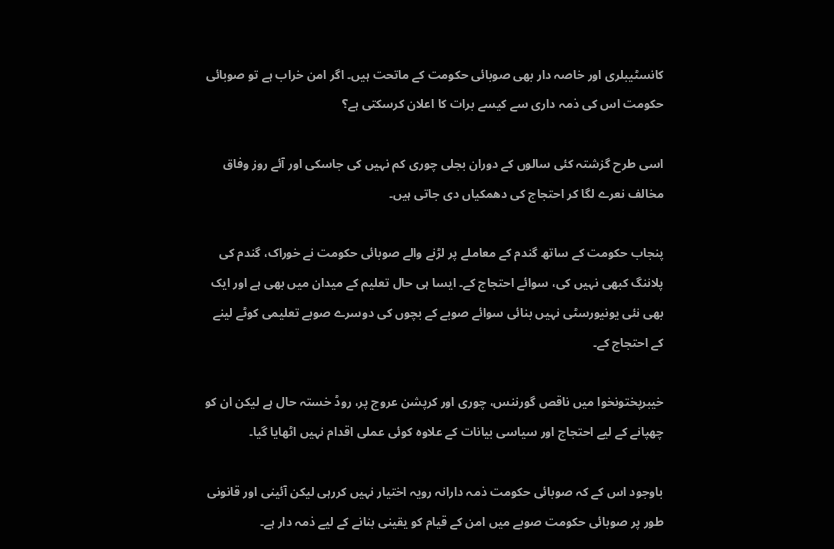کانسٹیبلری اور خاصہ دار بھی صوبائی حکومت کے ماتحت ہیں۔ اگر امن خراب ہے تو صوبائی حکومت اس کی ذمہ داری سے کیسے برات کا اعلان کرسکتی ہے؟

اسی طرح گزشتہ کئی سالوں کے دوران بجلی چوری کم نہیں کی جاسکی اور آئے روز وفاق مخالف نعرے لگا کر احتجاج کی دھمکیاں دی جاتی ہیں۔

پنجاب حکومت کے ساتھ گندم کے معاملے پر لڑنے والے صوبائی حکومت نے خوراک، گندم کی پلاننگ کبھی نہیں کی، سوائے احتجاج کے۔ ایسا ہی حال تعلیم کے میدان میں بھی ہے اور ایک بھی نئی یونیورسٹی نہیں بنائی سوائے صوبے کے بچوں کی دوسرے صوبے تعلیمی کوٹے لینے کے احتجاج کے۔

خیبرپختونخوا میں ناقص گورننس، چوری اور کرپشن عروج پر، روڈ خستہ حال ہے لیکن ان کو چھپانے کے لیے احتجاج اور سیاسی بیانات کے علاوہ کوئی عملی اقدام نہیں اٹھایا گیا۔

باوجود اس کے کہ صوبائی حکومت ذمہ دارانہ رویہ اختیار نہیں کررہی لیکن آئینی اور قانونی طور پر صوبائی حکومت صوبے میں امن کے قیام کو یقینی بنانے کے لیے ذمہ دار ہے۔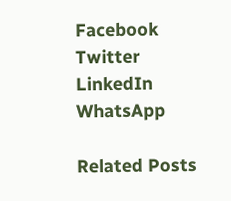Facebook
Twitter
LinkedIn
WhatsApp

Related Posts